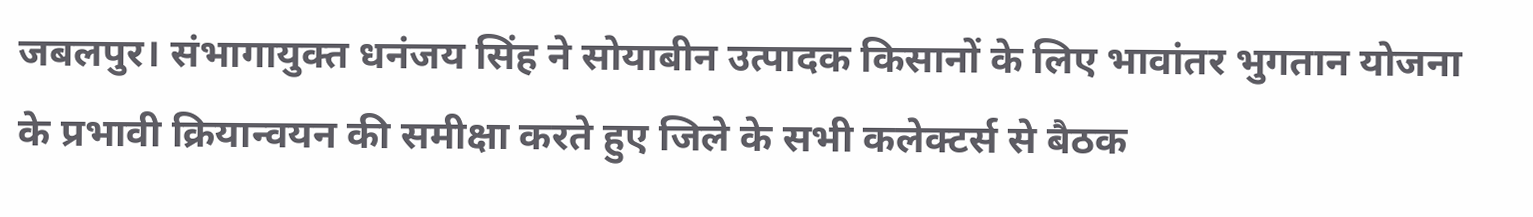जबलपुर। संभागायुक्त धनंजय सिंह ने सोयाबीन उत्पादक किसानों के लिए भावांतर भुगतान योजना के प्रभावी क्रियान्वयन की समीक्षा करते हुए जिले के सभी कलेक्टर्स से बैठक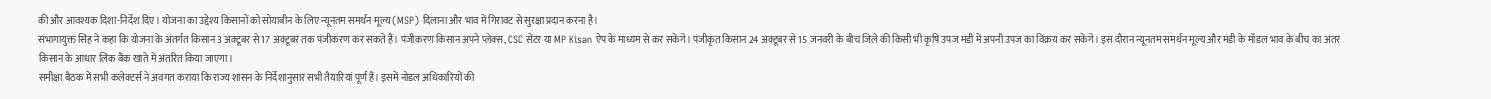की और आवश्यक दिशा-निर्देश दिए। योजना का उद्देश्य किसानों को सोयाबीन के लिए न्यूनतम समर्थन मूल्य (MSP) दिलाना और भाव में गिरावट से सुरक्षा प्रदान करना है।
संभागायुक्त सिंह ने कहा कि योजना के अंतर्गत किसान 3 अक्टूबर से 17 अक्टूबर तक पंजीकरण कर सकते हैं। पंजीकरण किसान अपने प्लेक्स, CSC सेंटर या MP Kisan ऐप के माध्यम से कर सकेंगे। पंजीकृत किसान 24 अक्टूबर से 15 जनवरी के बीच जिले की किसी भी कृषि उपज मंडी में अपनी उपज का विक्रय कर सकेंगे। इस दौरान न्यूनतम समर्थन मूल्य और मंडी के मॉडल भाव के बीच का अंतर किसान के आधार लिंक बैंक खाते में अंतरित किया जाएगा।
समीक्षा बैठक में सभी कलेक्टर्स ने अवगत कराया कि राज्य शासन के निर्देशानुसार सभी तैयारियां पूर्ण हैं। इसमें नोडल अधिकारियों की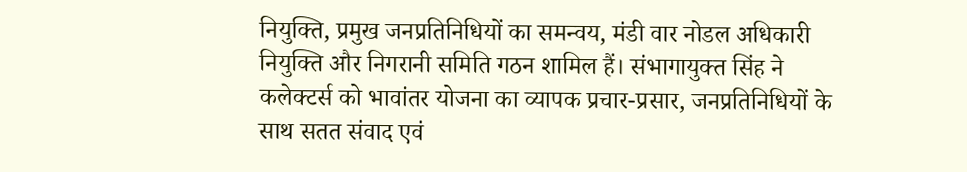नियुक्ति, प्रमुख जनप्रतिनिधियों का समन्वय, मंडी वार नोडल अधिकारी नियुक्ति और निगरानी समिति गठन शामिल हैं। संभागायुक्त सिंह ने कलेक्टर्स को भावांतर योजना का व्यापक प्रचार-प्रसार, जनप्रतिनिधियों के साथ सतत संवाद एवं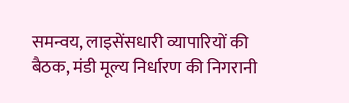समन्वय, लाइसेंसधारी व्यापारियों की बैठक, मंडी मूल्य निर्धारण की निगरानी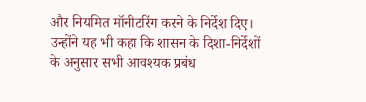और नियमित मॉनीटरिंग करने के निर्देश दिए। उन्होंने यह भी कहा कि शासन के दिशा-निर्देशों के अनुसार सभी आवश्यक प्रबंध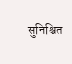सुनिश्चित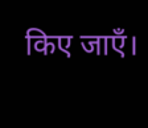किए जाएँ।